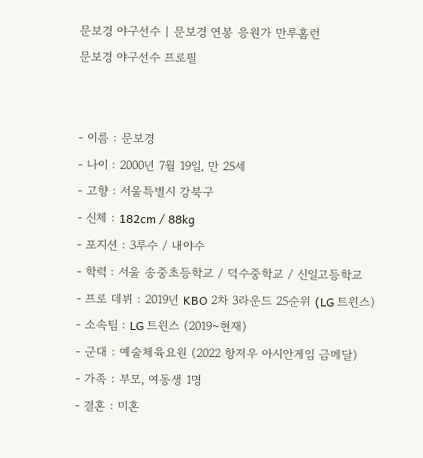문보경 야구선수 | 문보경 연봉 응원가 만루홈런
문보경 야구선수 프로필


- 이름 : 문보경
- 나이 : 2000년 7월 19일, 만 25세
- 고향 : 서울특별시 강북구
- 신체 : 182cm / 88kg
- 포지션 : 3루수 / 내야수
- 학력 : 서울 송중초등학교 / 덕수중학교 / 신일고등학교
- 프로 데뷔 : 2019년 KBO 2차 3라운드 25순위 (LG 트윈스)
- 소속팀 : LG 트윈스 (2019~현재)
- 군대 : 예술체육요원 (2022 항저우 아시안게임 금메달)
- 가족 : 부모, 여동생 1명
- 결혼 : 미혼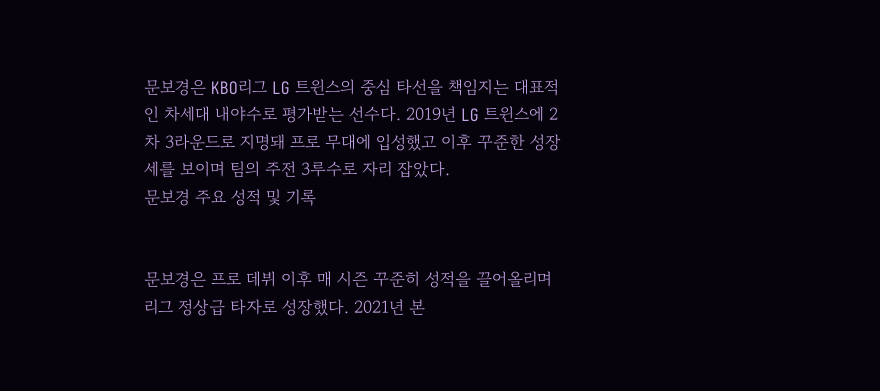문보경은 KBO리그 LG 트윈스의 중심 타선을 책임지는 대표적인 차세대 내야수로 평가받는 선수다. 2019년 LG 트윈스에 2차 3라운드로 지명돼 프로 무대에 입성했고 이후 꾸준한 성장세를 보이며 팀의 주전 3루수로 자리 잡았다.
문보경 주요 성적 및 기록


문보경은 프로 데뷔 이후 매 시즌 꾸준히 성적을 끌어올리며 리그 정상급 타자로 성장했다. 2021년 본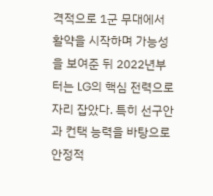격적으로 1군 무대에서 활약을 시작하며 가능성을 보여준 뒤 2022년부터는 LG의 핵심 전력으로 자리 잡았다. 특히 선구안과 컨택 능력을 바탕으로 안정적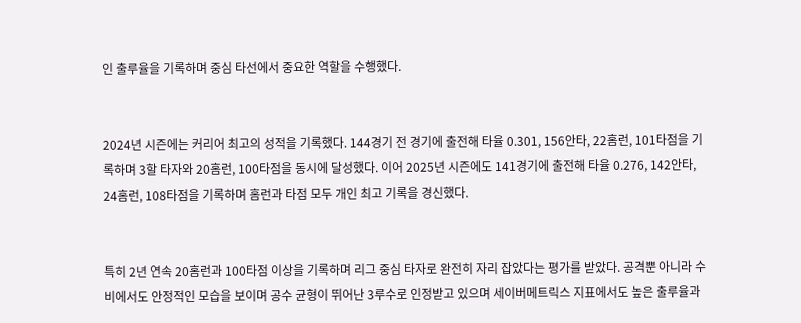인 출루율을 기록하며 중심 타선에서 중요한 역할을 수행했다.


2024년 시즌에는 커리어 최고의 성적을 기록했다. 144경기 전 경기에 출전해 타율 0.301, 156안타, 22홈런, 101타점을 기록하며 3할 타자와 20홈런, 100타점을 동시에 달성했다. 이어 2025년 시즌에도 141경기에 출전해 타율 0.276, 142안타, 24홈런, 108타점을 기록하며 홈런과 타점 모두 개인 최고 기록을 경신했다.


특히 2년 연속 20홈런과 100타점 이상을 기록하며 리그 중심 타자로 완전히 자리 잡았다는 평가를 받았다. 공격뿐 아니라 수비에서도 안정적인 모습을 보이며 공수 균형이 뛰어난 3루수로 인정받고 있으며 세이버메트릭스 지표에서도 높은 출루율과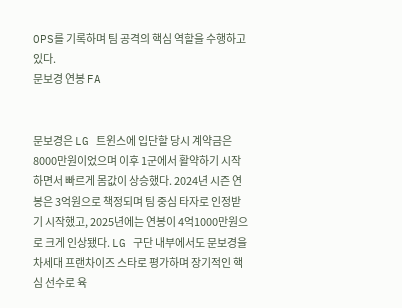OPS를 기록하며 팀 공격의 핵심 역할을 수행하고 있다.
문보경 연봉 FA


문보경은 LG 트윈스에 입단할 당시 계약금은 8000만원이었으며 이후 1군에서 활약하기 시작하면서 빠르게 몸값이 상승했다. 2024년 시즌 연봉은 3억원으로 책정되며 팀 중심 타자로 인정받기 시작했고, 2025년에는 연봉이 4억1000만원으로 크게 인상됐다. LG 구단 내부에서도 문보경을 차세대 프랜차이즈 스타로 평가하며 장기적인 핵심 선수로 육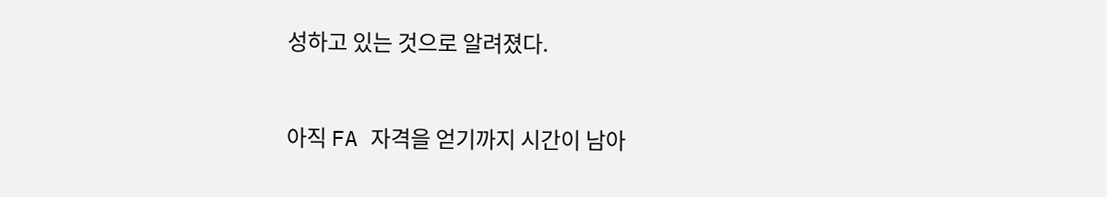성하고 있는 것으로 알려졌다.



아직 FA 자격을 얻기까지 시간이 남아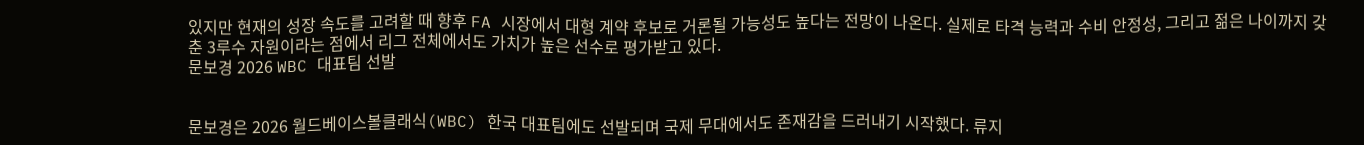있지만 현재의 성장 속도를 고려할 때 향후 FA 시장에서 대형 계약 후보로 거론될 가능성도 높다는 전망이 나온다. 실제로 타격 능력과 수비 안정성, 그리고 젊은 나이까지 갖춘 3루수 자원이라는 점에서 리그 전체에서도 가치가 높은 선수로 평가받고 있다.
문보경 2026 WBC 대표팀 선발


문보경은 2026 월드베이스볼클래식(WBC) 한국 대표팀에도 선발되며 국제 무대에서도 존재감을 드러내기 시작했다. 류지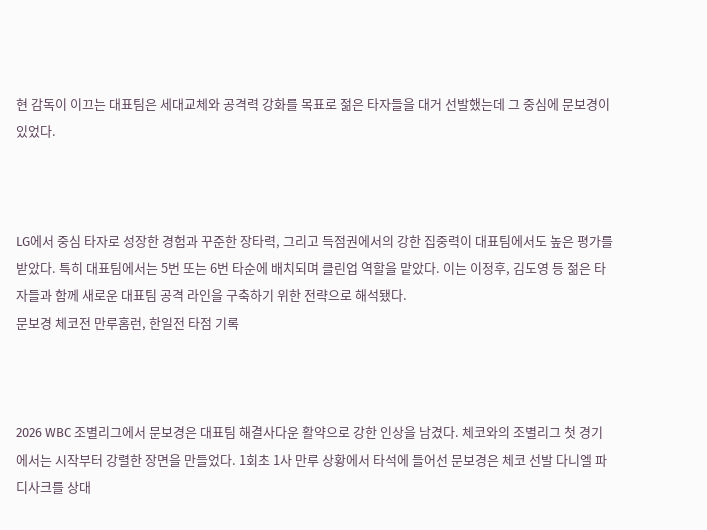현 감독이 이끄는 대표팀은 세대교체와 공격력 강화를 목표로 젊은 타자들을 대거 선발했는데 그 중심에 문보경이 있었다.



LG에서 중심 타자로 성장한 경험과 꾸준한 장타력, 그리고 득점권에서의 강한 집중력이 대표팀에서도 높은 평가를 받았다. 특히 대표팀에서는 5번 또는 6번 타순에 배치되며 클린업 역할을 맡았다. 이는 이정후, 김도영 등 젊은 타자들과 함께 새로운 대표팀 공격 라인을 구축하기 위한 전략으로 해석됐다.
문보경 체코전 만루홈런, 한일전 타점 기록



2026 WBC 조별리그에서 문보경은 대표팀 해결사다운 활약으로 강한 인상을 남겼다. 체코와의 조별리그 첫 경기에서는 시작부터 강렬한 장면을 만들었다. 1회초 1사 만루 상황에서 타석에 들어선 문보경은 체코 선발 다니엘 파디사크를 상대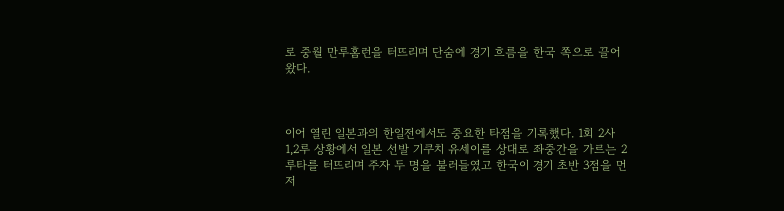로 중월 만루홈런을 터뜨리며 단숨에 경기 흐름을 한국 쪽으로 끌어왔다.



이어 열린 일본과의 한일전에서도 중요한 타점을 기록했다. 1회 2사 1,2루 상황에서 일본 선발 기쿠치 유세이를 상대로 좌중간을 가르는 2루타를 터뜨리며 주자 두 명을 불러들였고 한국이 경기 초반 3점을 먼저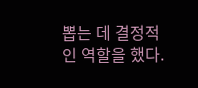뽑는 데 결정적인 역할을 했다.